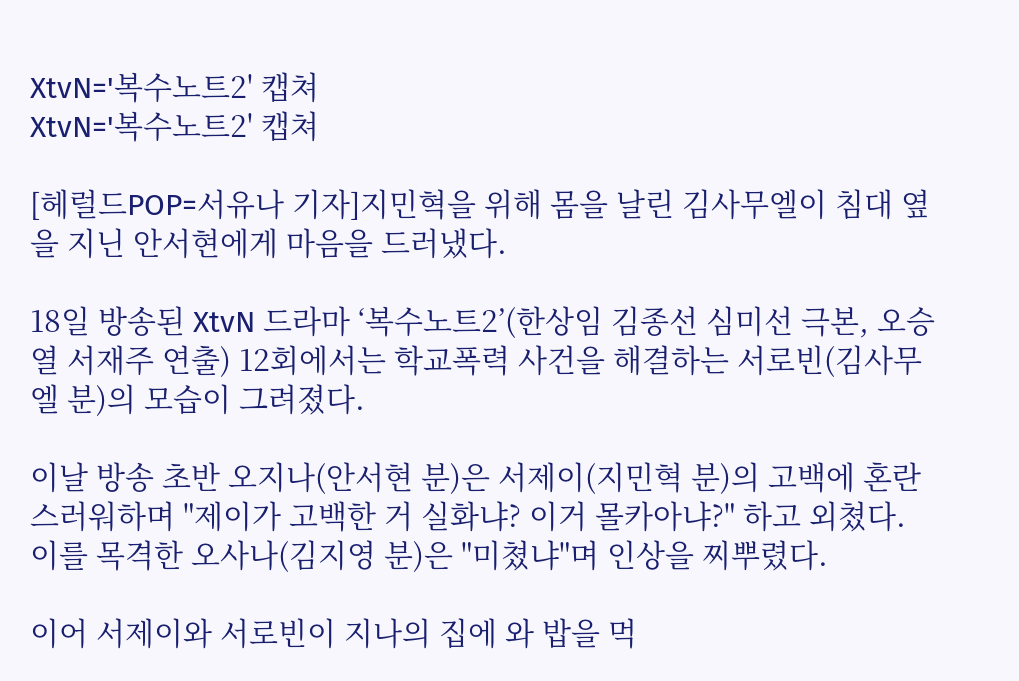XtvN='복수노트2' 캡쳐
XtvN='복수노트2' 캡쳐

[헤럴드POP=서유나 기자]지민혁을 위해 몸을 날린 김사무엘이 침대 옆을 지닌 안서현에게 마음을 드러냈다.

18일 방송된 XtvN 드라마 ‘복수노트2’(한상임 김종선 심미선 극본, 오승열 서재주 연출) 12회에서는 학교폭력 사건을 해결하는 서로빈(김사무엘 분)의 모습이 그려졌다.

이날 방송 초반 오지나(안서현 분)은 서제이(지민혁 분)의 고백에 혼란스러워하며 "제이가 고백한 거 실화냐? 이거 몰카아냐?" 하고 외쳤다. 이를 목격한 오사나(김지영 분)은 "미쳤냐"며 인상을 찌뿌렸다.

이어 서제이와 서로빈이 지나의 집에 와 밥을 먹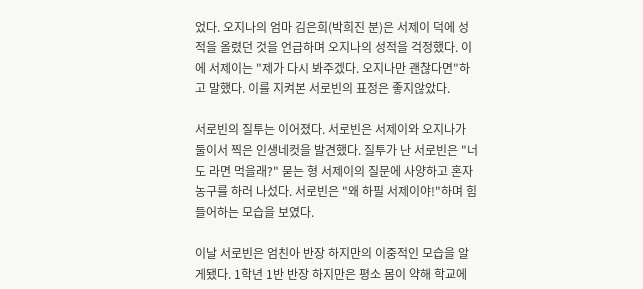었다. 오지나의 엄마 김은희(박희진 분)은 서제이 덕에 성적을 올렸던 것을 언급하며 오지나의 성적을 걱정했다. 이에 서제이는 "제가 다시 봐주겠다. 오지나만 괜찮다면"하고 말했다. 이를 지켜본 서로빈의 표정은 좋지않았다.

서로빈의 질투는 이어졌다. 서로빈은 서제이와 오지나가 둘이서 찍은 인생네컷을 발견했다. 질투가 난 서로빈은 "너도 라면 먹을래?" 묻는 형 서제이의 질문에 사양하고 혼자 농구를 하러 나섰다. 서로빈은 "왜 하필 서제이야!"하며 힘들어하는 모습을 보였다.

이날 서로빈은 엄친아 반장 하지만의 이중적인 모습을 알게됐다. 1학년 1반 반장 하지만은 평소 몸이 약해 학교에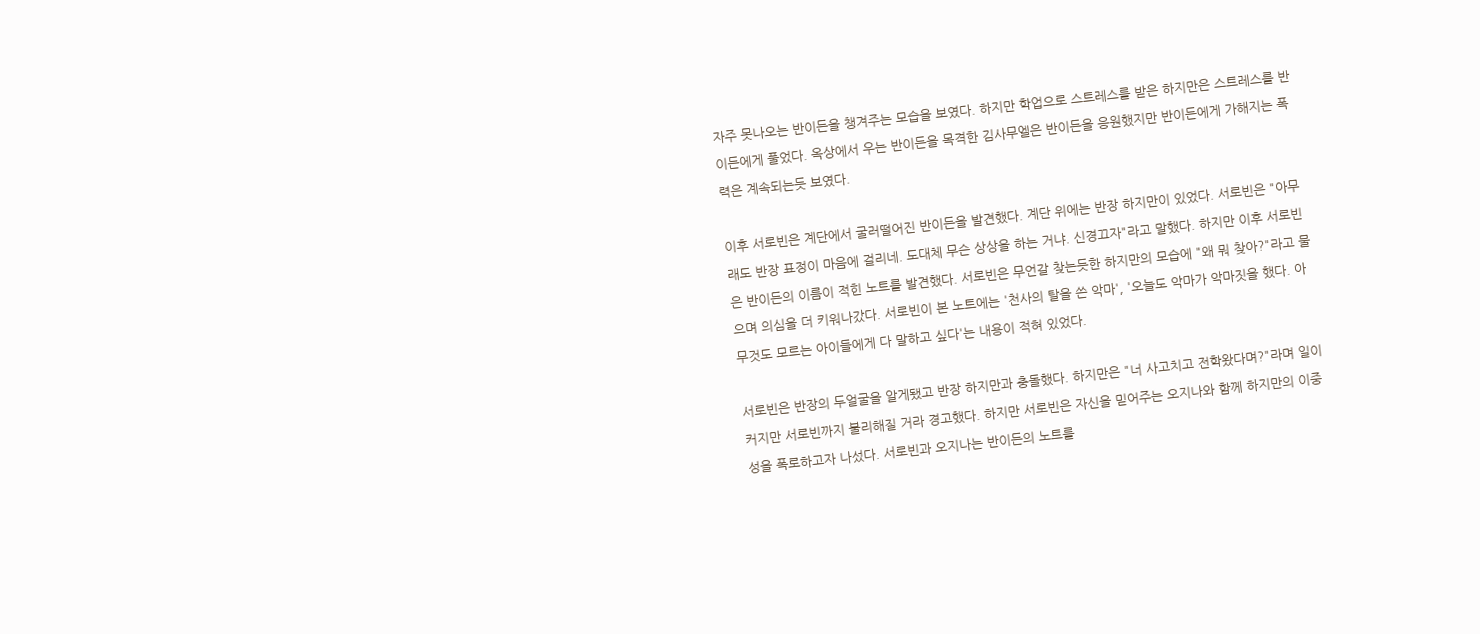자주 못나오는 반이든을 챙겨주는 모습을 보였다. 하지만 학업으로 스트레스를 받은 하지만은 스트레스를 반이든에게 풀었다. 옥상에서 우는 반이든을 목격한 김사무엘은 반이든을 응원했지만 반이든에게 가해지는 폭력은 계속되는듯 보였다.

이후 서로빈은 계단에서 굴러떨어진 반이든을 발견했다. 계단 위에는 반장 하지만이 있었다. 서로빈은 "아무래도 반장 표정이 마음에 걸리네. 도대체 무슨 상상을 하는 거냐. 신경끄자"라고 말했다. 하지만 이후 서로빈은 반이든의 이름이 적힌 노트를 발견했다. 서로빈은 무언갈 찾는듯한 하지만의 모습에 "왜 뭐 찾아?"라고 물으며 의심을 더 키워나갔다. 서로빈이 본 노트에는 '천사의 탈을 쓴 악마', '오늘도 악마가 악마짓을 했다. 아무것도 모르는 아이들에게 다 말하고 싶다'는 내용이 적혀 있었다.

서로빈은 반장의 두얼굴을 알게됐고 반장 하지만과 충돌했다. 하지만은 "너 사고치고 전학왔다며?"라며 일이 커지만 서로빈까지 불리해질 거라 경고했다. 하지만 서로빈은 자신을 믿어주는 오지나와 함께 하지만의 이중성을 폭로하고자 나섰다. 서로빈과 오지나는 반이든의 노트를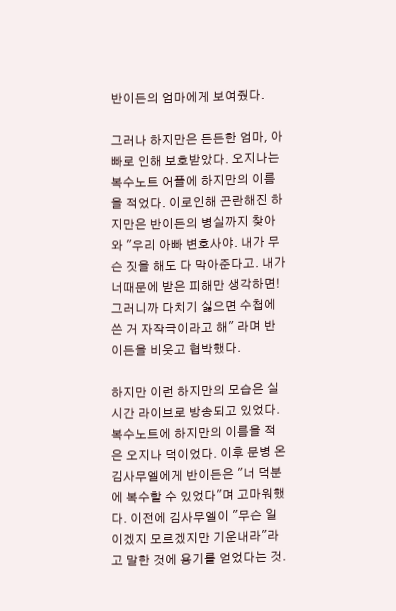반이든의 엄마에게 보여줬다.

그러나 하지만은 든든한 엄마, 아빠로 인해 보호받았다. 오지나는 복수노트 어플에 하지만의 이름을 적었다. 이로인해 곤란해진 하지만은 반이든의 병실까지 찾아와 "우리 아빠 변호사야. 내가 무슨 짓을 해도 다 막아준다고. 내가 너때문에 받은 피해만 생각하면! 그러니까 다치기 싫으면 수첩에 쓴 거 자작극이라고 해" 라며 반이든을 비웃고 협박했다.

하지만 이런 하지만의 모습은 실시간 라이브로 방송되고 있었다. 복수노트에 하지만의 이름을 적은 오지나 덕이었다. 이후 문병 온 김사무엘에게 반이든은 "너 덕분에 복수할 수 있었다"며 고마워했다. 이전에 김사무엘이 "무슨 일이겠지 모르겠지만 기운내라"라고 말한 것에 용기를 얻었다는 것.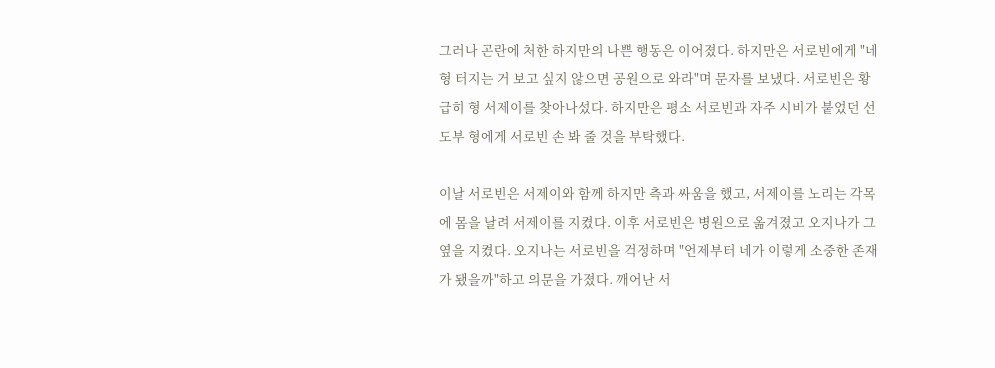그러나 곤란에 처한 하지만의 나쁜 행동은 이어졌다. 하지만은 서로빈에게 "네 형 터지는 거 보고 싶지 않으면 공원으로 와라"며 문자를 보냈다. 서로빈은 황급히 형 서제이를 찾아나섰다. 하지만은 평소 서로빈과 자주 시비가 붙었던 선도부 형에게 서로빈 손 봐 줄 것을 부탁했다.

이날 서로빈은 서제이와 함께 하지만 측과 싸움을 했고, 서제이를 노리는 각목에 몸을 날려 서제이를 지켰다. 이후 서로빈은 병원으로 옮겨졌고 오지나가 그 옆을 지켰다. 오지나는 서로빈을 걱정하며 "언제부터 네가 이렇게 소중한 존재가 됐을까"하고 의문을 가졌다. 깨어난 서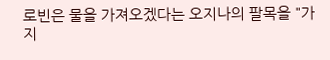로빈은 물을 가져오겠다는 오지나의 팔목을 "가지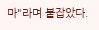마"라며 붙잡았다.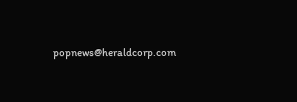popnews@heraldcorp.com